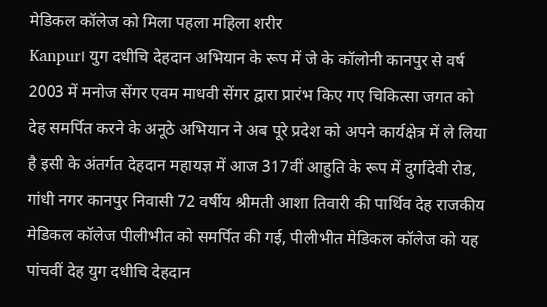मेडिकल कॉलेज को मिला पहला महिला शरीर
Kanpur। युग दधीचि देहदान अभियान के रूप में जे के कॉलोनी कानपुर से वर्ष 2003 में मनोज सेंगर एवम माधवी सेंगर द्वारा प्रारंभ किए गए चिकित्सा जगत को देह समर्पित करने के अनूठे अभियान ने अब पूरे प्रदेश को अपने कार्यक्षेत्र में ले लिया है इसी के अंतर्गत देहदान महायज्ञ में आज 317वीं आहुति के रूप में दुर्गादेवी रोड, गांधी नगर कानपुर निवासी 72 वर्षीय श्रीमती आशा तिवारी की पार्थिव देह राजकीय मेडिकल कॉलेज पीलीभीत को समर्पित की गई, पीलीभीत मेडिकल कॉलेज को यह पांचवीं देह युग दधीचि देहदान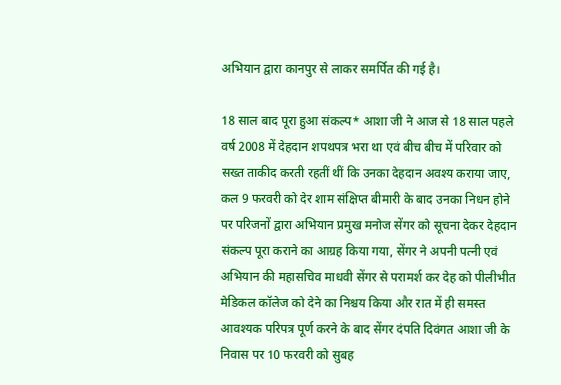अभियान द्वारा कानपुर से लाकर समर्पित की गई है।

18 साल बाद पूरा हुआ संकल्प* आशा जी ने आज से 18 साल पहले वर्ष 2008 में देहदान शपथपत्र भरा था एवं बीच बीच में परिवार को सख्त ताकीद करती रहतीं थीं कि उनका देहदान अवश्य कराया जाए, कल 9 फरवरी को देर शाम संक्षिप्त बीमारी के बाद उनका निधन होने पर परिजनों द्वारा अभियान प्रमुख मनोज सेंगर को सूचना देकर देहदान संकल्प पूरा कराने का आग्रह किया गया, सेंगर ने अपनी पत्नी एवं अभियान की महासचिव माधवी सेंगर से परामर्श कर देह को पीलीभीत मेडिकल कॉलेज को देने का निश्चय किया और रात में ही समस्त आवश्यक परिपत्र पूर्ण करने के बाद सेंगर दंपति दिवंगत आशा जी के निवास पर 10 फरवरी को सुबह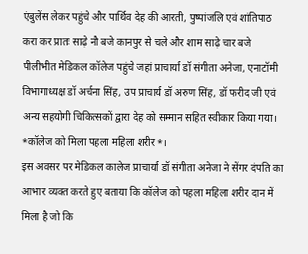एंबुलेंस लेकर पहुंचे और पार्थिव देह की आरती, पुष्पांजलि एवं शांतिपाठ करा कर प्रातः साढ़े नौ बजे कानपुर से चले और शाम साढ़े चार बजे पीलीभीत मेडिकल कॉलेज पहुंचे जहां प्राचार्या डॉ संगीता अनेजा, एनाटॉमी विभागाध्यक्ष डॉ अर्चना सिंह, उप प्राचार्य डॉ अरुण सिंह, डॉ फरीद जी एवं अन्य सहयोगी चिकित्सकों द्वारा देह को सम्मान सहित स्वीकार किया गया।
*कॉलेज को मिला पहला महिला शरीर*।
इस अवसर पर मेडिकल कालेज प्राचार्या डॉ संगीता अनेजा ने सेंगर दंपति का आभार व्यक्त करते हुए बताया कि कॉलेज को पहला महिला शरीर दान में मिला है जो कि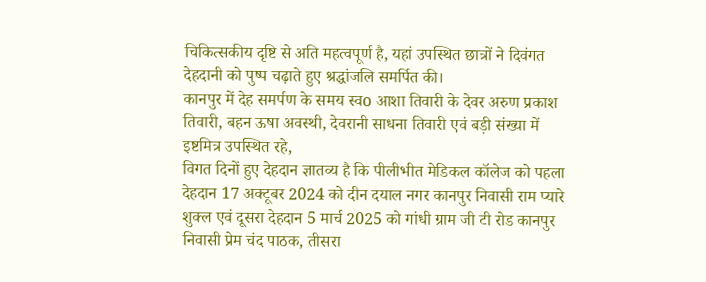चिकित्सकीय दृष्टि से अति महत्वपूर्ण है, यहां उपस्थित छात्रों ने दिवंगत देहदानी को पुष्प चढ़ाते हुए श्रद्धांजलि समर्पित की।
कानपुर में देह समर्पण के समय स्वo आशा तिवारी के देवर अरुण प्रकाश तिवारी, बहन ऊषा अवस्थी, देवरानी साधना तिवारी एवं बड़ी संख्या में इष्टमित्र उपस्थित रहे,
विगत दिनों हुए देहदान ज्ञातव्य है कि पीलीभीत मेडिकल कॉलेज को पहला देहदान 17 अक्टूबर 2024 को दीन दयाल नगर कानपुर निवासी राम प्यारे शुक्ल एवं दूसरा देहदान 5 मार्च 2025 को गांधी ग्राम जी टी रोड कानपुर निवासी प्रेम चंद पाठक, तीसरा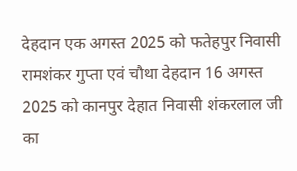देहदान एक अगस्त 2025 को फतेहपुर निवासी रामशंकर गुप्ता एवं चौथा देहदान 16 अगस्त 2025 को कानपुर देहात निवासी शंकरलाल जी का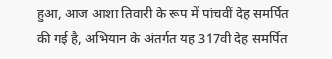हुआ, आज आशा तिवारी के रूप में पांचवीं देह समर्पित की गई है, अभियान के अंतर्गत यह 317वी देह समर्पित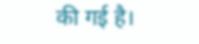की गई है।